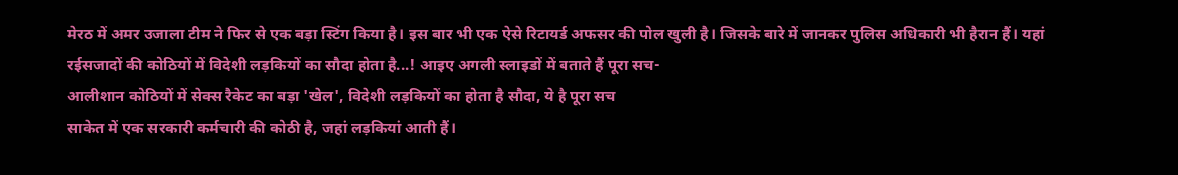मेरठ में अमर उजाला टीम ने फिर से एक बड़ा स्टिंग किया है। इस बार भी एक ऐसे रिटायर्ड अफसर की पोल खुली है। जिसके बारे में जानकर पुलिस अधिकारी भी हैरान हैं। यहां रईसजादों की कोठियों में विदेशी लड़कियों का सौदा होता है...! आइए अगली स्लाइडों में बताते हैं पूरा सच-
आलीशान कोठियों में सेक्स रैकेट का बड़ा 'खेल', विदेशी लड़कियों का होता है सौदा, ये है पूरा सच
साकेत में एक सरकारी कर्मचारी की कोठी है, जहां लड़कियां आती हैं।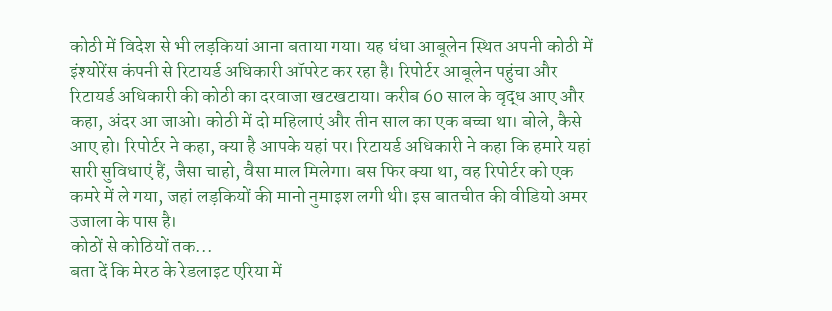कोठी में विदेश से भी लड़कियां आना बताया गया। यह धंधा आबूलेन स्थित अपनी कोठी में इंश्योरेंस कंपनी से रिटायर्ड अधिकारी ऑपरेट कर रहा है। रिपोर्टर आबूलेन पहुंचा और रिटायर्ड अधिकारी की कोठी का दरवाजा खटखटाया। करीब 60 साल के वृद्ध आए और कहा, अंदर आ जाओ। कोठी में दो महिलाएं और तीन साल का एक बच्चा था। बोले, कैसे आए हो। रिपोर्टर ने कहा, क्या है आपके यहां पर। रिटायर्ड अधिकारी ने कहा कि हमारे यहां सारी सुविधाएं हैं, जैसा चाहो, वैसा माल मिलेगा। बस फिर क्या था, वह रिपोर्टर को एक कमरे में ले गया, जहां लड़कियों की मानो नुमाइश लगी थी। इस बातचीत की वीडियो अमर उजाला के पास है।
कोठों से कोठियों तक...
बता दें कि मेरठ के रेडलाइट एरिया में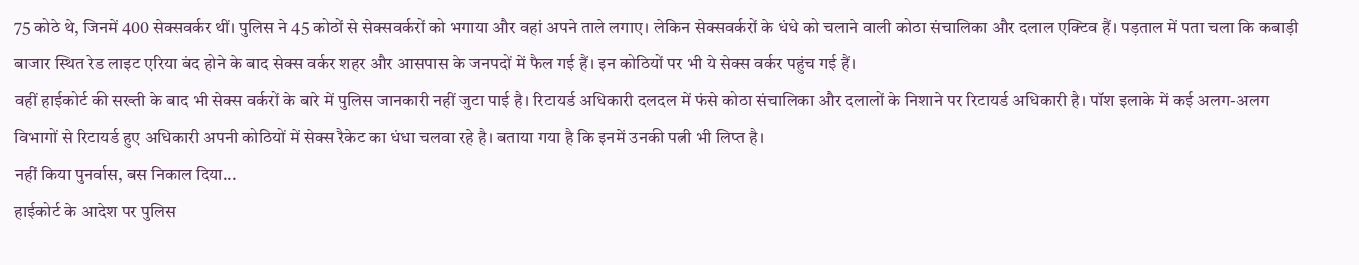75 कोठे थे, जिनमें 400 सेक्सवर्कर थीं। पुलिस ने 45 कोठों से सेक्सवर्करों को भगाया और वहां अपने ताले लगाए। लेकिन सेक्सवर्करों के धंधे को चलाने वाली कोठा संचालिका और दलाल एक्टिव हैं। पड़ताल में पता चला कि कबाड़ी बाजार स्थित रेड लाइट एरिया बंद होने के बाद सेक्स वर्कर शहर और आसपास के जनपदों में फैल गई हैं। इन कोठियों पर भी ये सेक्स वर्कर पहुंच गई हैं।
वहीं हाईकोर्ट की सख्ती के बाद भी सेक्स वर्करों के बारे में पुलिस जानकारी नहीं जुटा पाई है। रिटायर्ड अधिकारी दलदल में फंसे कोठा संचालिका और दलालों के निशाने पर रिटायर्ड अधिकारी है। पॉश इलाके में कई अलग-अलग विभागों से रिटायर्ड हुए अधिकारी अपनी कोठियों में सेक्स रैकेट का धंधा चलवा रहे है। बताया गया है कि इनमें उनकी पत्नी भी लिप्त है।
नहीं किया पुनर्वास, बस निकाल दिया...
हाईकोर्ट के आदेश पर पुलिस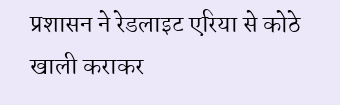प्रशासन ने रेडलाइट एरिया से कोठे खाली कराकर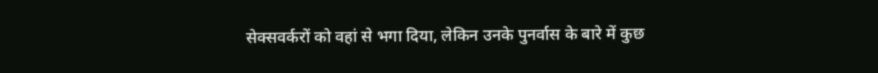सेक्सवर्करों को वहां से भगा दिया, लेकिन उनके पुनर्वास के बारे में कुछ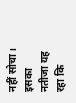नहीं सोचा। इसका नतीजा यह रहा कि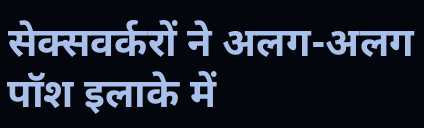सेक्सवर्करों ने अलग-अलग पॉश इलाके में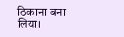ठिकाना बना लिया।